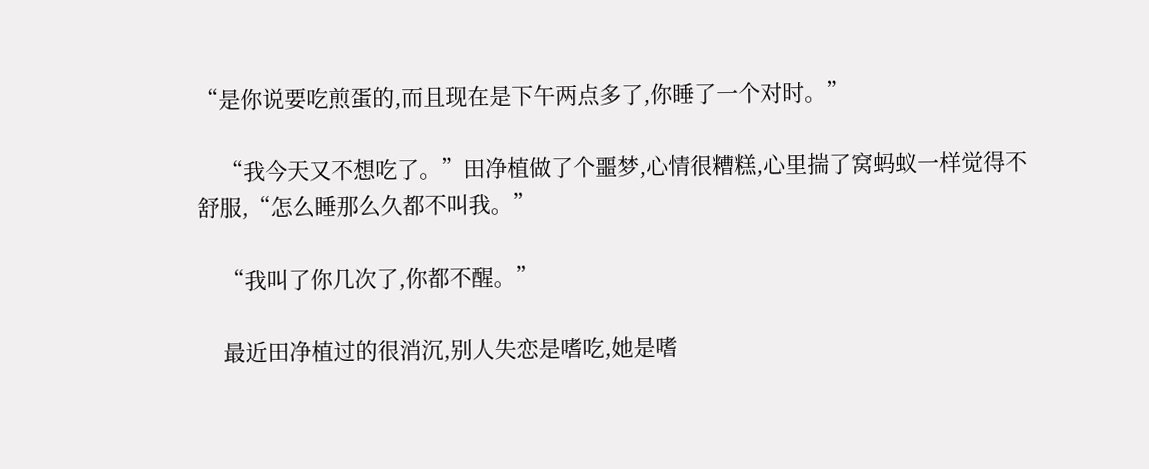“是你说要吃煎蛋的,而且现在是下午两点多了,你睡了一个对时。”

    “我今天又不想吃了。”田净植做了个噩梦,心情很糟糕,心里揣了窝蚂蚁一样觉得不舒服,“怎么睡那么久都不叫我。”

    “我叫了你几次了,你都不醒。”

    最近田净植过的很消沉,别人失恋是嗜吃,她是嗜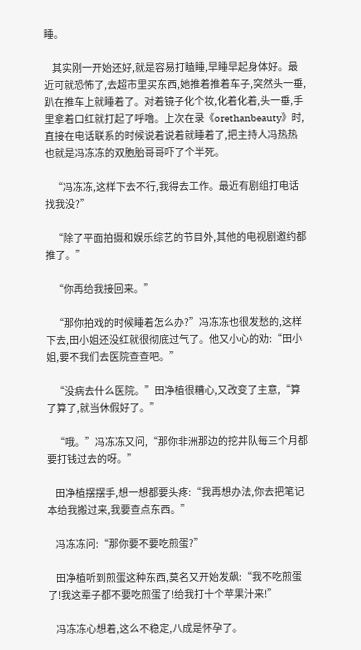睡。

    其实刚一开始还好,就是容易打瞌睡,早睡早起身体好。最近可就恐怖了,去超市里买东西,她推着推着车子,突然头一垂,趴在推车上就睡着了。对着镜子化个妆,化着化着,头一垂,手里拿着口红就打起了呼噜。上次在录《orethanbeauty》时,直接在电话联系的时候说着说着就睡着了,把主持人冯热热也就是冯冻冻的双胞胎哥哥吓了个半死。

    “冯冻冻,这样下去不行,我得去工作。最近有剧组打电话找我没?”

    “除了平面拍摄和娱乐综艺的节目外,其他的电视剧邀约都推了。”

    “你再给我接回来。”

    “那你拍戏的时候睡着怎么办?”冯冻冻也很发愁的,这样下去,田小姐还没红就很彻底过气了。他又小心的劝:“田小姐,要不我们去医院查查吧。”

    “没病去什么医院。”田净植很糟心,又改变了主意,“算了算了,就当休假好了。”

    “哦。”冯冻冻又问,“那你非洲那边的挖井队每三个月都要打钱过去的呀。”

    田净植摆摆手,想一想都要头疼:“我再想办法,你去把笔记本给我搬过来,我要查点东西。”

    冯冻冻问:“那你要不要吃煎蛋?”

    田净植听到煎蛋这种东西,莫名又开始发飙:“我不吃煎蛋了!我这辈子都不要吃煎蛋了!给我打十个苹果汁来!”

    冯冻冻心想着,这么不稳定,八成是怀孕了。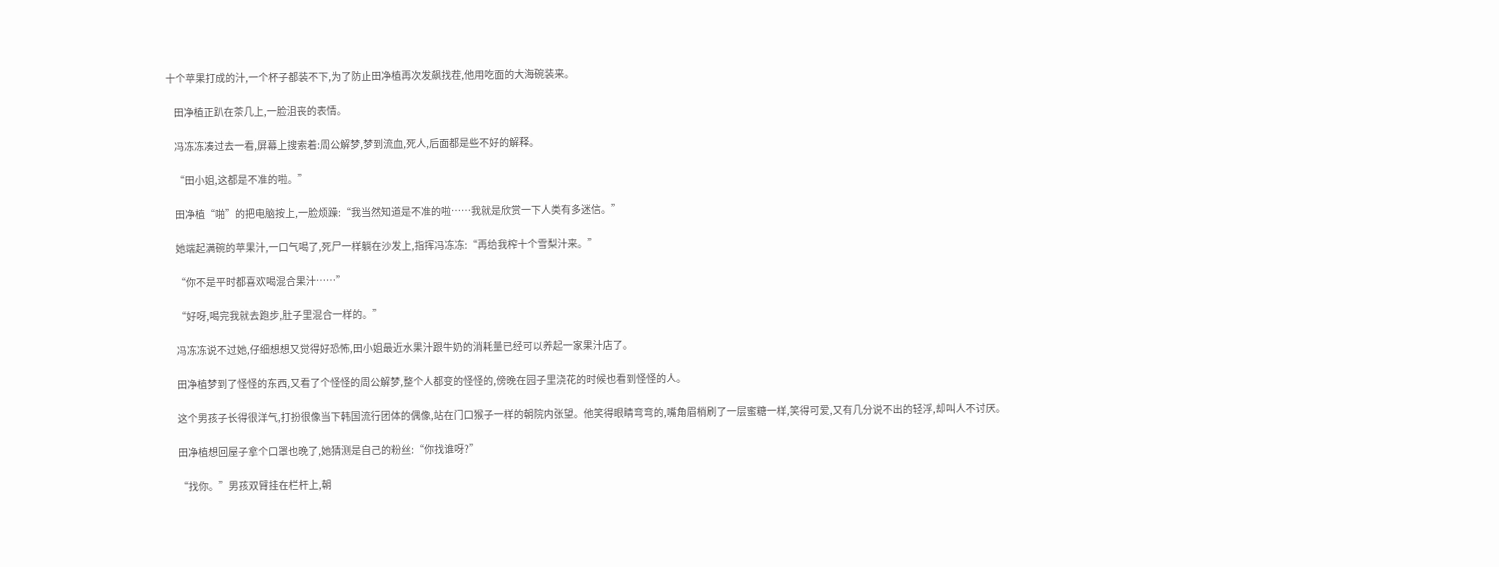十个苹果打成的汁,一个杯子都装不下,为了防止田净植再次发飙找茬,他用吃面的大海碗装来。

    田净植正趴在茶几上,一脸沮丧的表情。

    冯冻冻凑过去一看,屏幕上搜索着:周公解梦,梦到流血,死人,后面都是些不好的解释。

    “田小姐,这都是不准的啦。”

    田净植“啪”的把电脑按上,一脸烦躁:“我当然知道是不准的啦……我就是欣赏一下人类有多迷信。”

    她端起满碗的苹果汁,一口气喝了,死尸一样躺在沙发上,指挥冯冻冻:“再给我榨十个雪梨汁来。”

    “你不是平时都喜欢喝混合果汁……”

    “好呀,喝完我就去跑步,肚子里混合一样的。”

    冯冻冻说不过她,仔细想想又觉得好恐怖,田小姐最近水果汁跟牛奶的消耗量已经可以养起一家果汁店了。

    田净植梦到了怪怪的东西,又看了个怪怪的周公解梦,整个人都变的怪怪的,傍晚在园子里浇花的时候也看到怪怪的人。

    这个男孩子长得很洋气,打扮很像当下韩国流行团体的偶像,站在门口猴子一样的朝院内张望。他笑得眼睛弯弯的,嘴角眉梢刷了一层蜜糖一样,笑得可爱,又有几分说不出的轻浮,却叫人不讨厌。

    田净植想回屋子拿个口罩也晚了,她猜测是自己的粉丝:“你找谁呀?”

    “找你。”男孩双臂挂在栏杆上,朝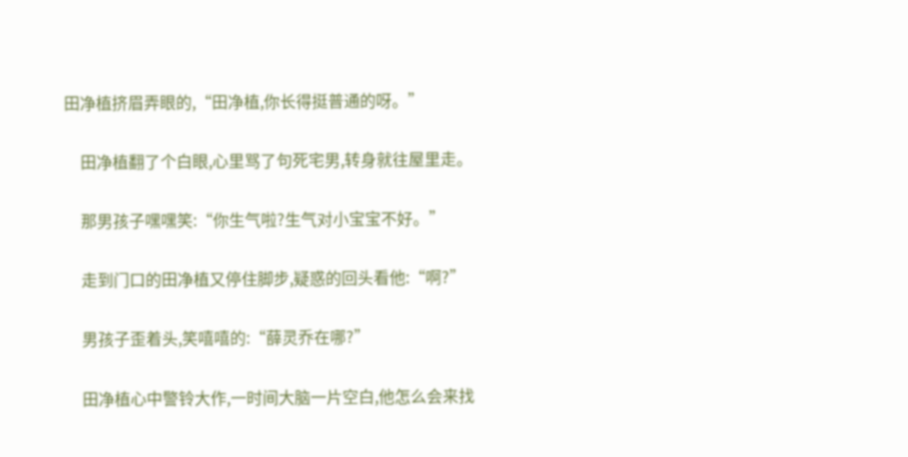田净植挤眉弄眼的,“田净植,你长得挺普通的呀。”

    田净植翻了个白眼,心里骂了句死宅男,转身就往屋里走。

    那男孩子嘿嘿笑:“你生气啦?生气对小宝宝不好。”

    走到门口的田净植又停住脚步,疑惑的回头看他:“啊?”

    男孩子歪着头,笑嘻嘻的:“薛灵乔在哪?”

    田净植心中警铃大作,一时间大脑一片空白,他怎么会来找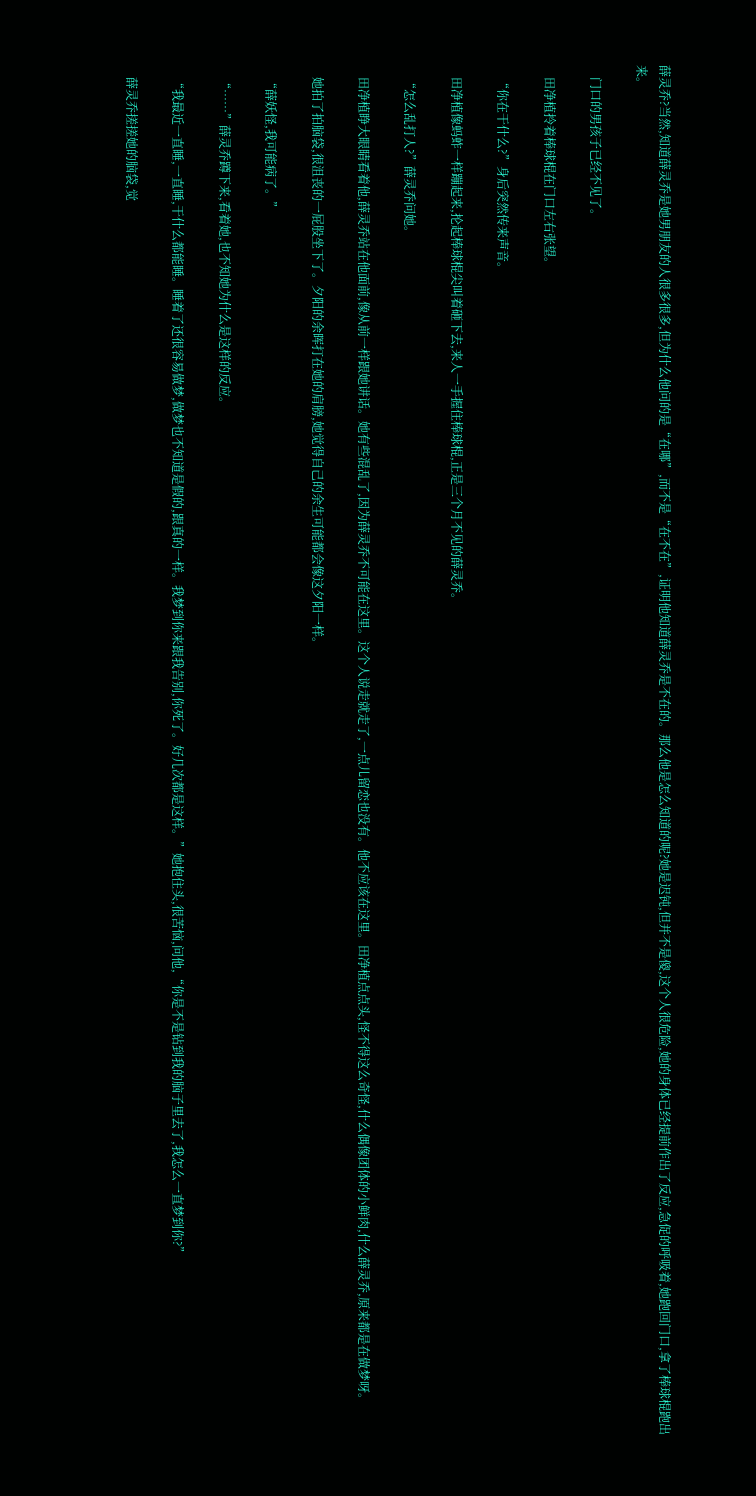薛灵乔?当然,知道薛灵乔是她男朋友的人很多很多,但为什么他问的是“在哪”,而不是“在不在”,证明他知道薛灵乔是不在的。那么他是怎么知道的呢?她是迟钝,但并不是傻,这个人很危险,她的身体已经提前作出了反应,急促的呼吸着,她跑回门口,拿了棒球棍跑出来。

    门口的男孩子已经不见了。

    田净植拎着棒球棍在门口左右张望。

    “你在干什么?”身后突然传来声音。

    田净植像蚂蚱一样蹦起来,抡起棒球棍尖叫着砸下去,来人一手握住棒球棍,正是三个月不见的薛灵乔。

    “怎么乱打人?”薛灵乔问她。

    田净植睁大眼睛看着他,薛灵乔站在他面前,像从前一样跟她讲话。她有些混乱了,因为薛灵乔不可能在这里。这个人说走就走了,一点儿留恋也没有。他不应该在这里。田净植点点头,怪不得这么奇怪,什么偶像团体的小鲜肉,什么薛灵乔,原来都是在做梦呀。

    她拍了拍脑袋,很沮丧的一屁股坐下了。夕阳的余晖打在她的肩膀,她觉得自己的余生可能都会像这夕阳一样。

    “薛妖怪,我可能病了。”

    “……”薛灵乔蹲下来,看着她,也不知她为什么是这样的反应。

    “我最近一直睡,一直睡,干什么都能睡。睡着了还很容易做梦,做梦也不知道是假的,跟真的一样。我梦到你来跟我告别,你死了。好几次都是这样。”她抱住头,很苦恼,问他,“你是不是钻到我的脑子里去了,我怎么一直梦到你?”

    薛灵乔搓搓她的脑袋,觉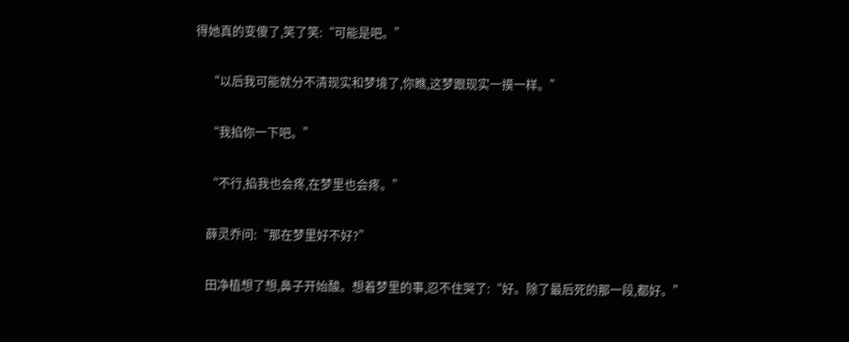得她真的变傻了,笑了笑:“可能是吧。”

    “以后我可能就分不清现实和梦境了,你瞧,这梦跟现实一摸一样。”

    “我掐你一下吧。”

    “不行,掐我也会疼,在梦里也会疼。”

    薛灵乔问:“那在梦里好不好?”

    田净植想了想,鼻子开始酸。想着梦里的事,忍不住哭了:“好。除了最后死的那一段,都好。”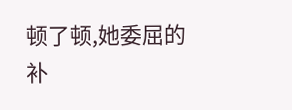顿了顿,她委屈的补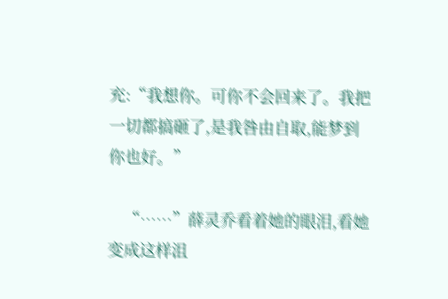充:“我想你。可你不会回来了。我把一切都搞砸了,是我咎由自取,能梦到你也好。”

    “……”薛灵乔看着她的眼泪,看她变成这样沮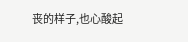丧的样子,也心酸起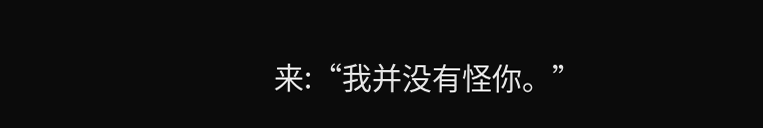来:“我并没有怪你。”